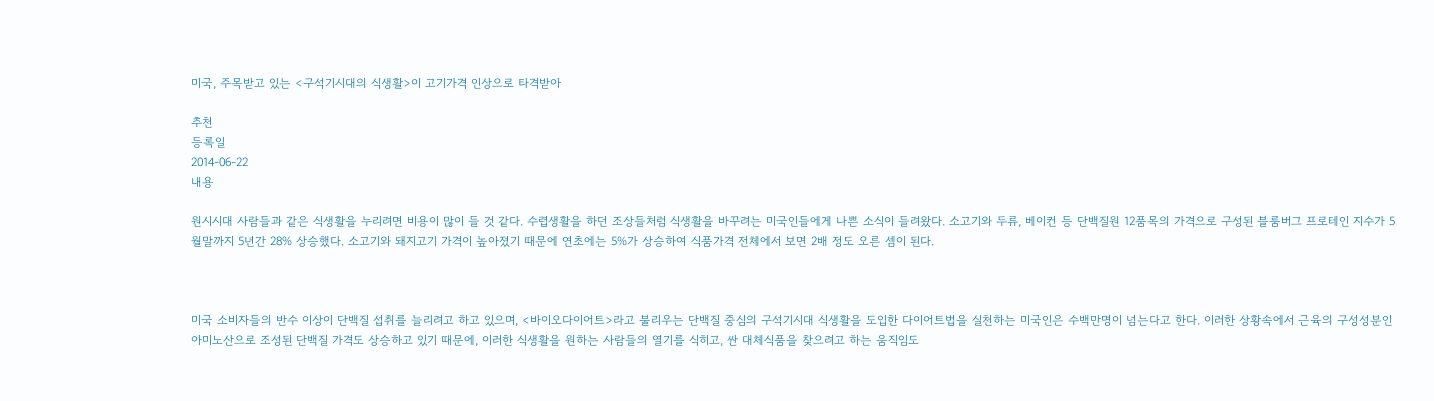미국, 주목받고 있는 <구석기시대의 식생활>이 고기가격 인상으로 타격받아

추천
등록일
2014-06-22
내용

원시시대 사람들과 같은 식생활을 누리려면 비용이 많이 들 것 같다. 수렵생활을 하던 조상들처럼 식생활을 바꾸려는 미국인들에게 나쁜 소식이 들려왔다. 소고기와 두류, 베이컨 등 단백질원 12품목의 가격으로 구성된 블룸버그 프로테인 지수가 5월말까지 5년간 28% 상승했다. 소고기와 돼지고기 가격이 높아졌기 때문에 연초에는 5%가 상승하여 식품가격 전체에서 보면 2배 정도 오른 셈이 된다.



미국 소비자들의 반수 이상이 단백질 섭취를 늘리려고 하고 있으며, <바이오다이어트>라고 불리우는 단백질 중심의 구석기시대 식생활을 도입한 다이어트법을 실천하는 미국인은 수백만명이 넘는다고 한다. 이러한 상황속에서 근육의 구성성분인 아미노산으로 조성된 단백질 가격도 상승하고 있기 때문에, 이러한 식생활을 원하는 사람들의 열기를 식히고, 싼 대체식품을 찾으려고 하는 움직임도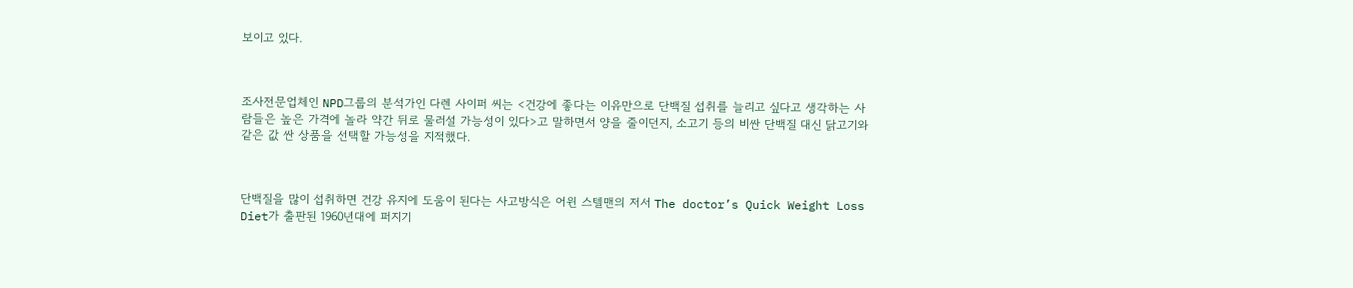보이고 있다.



조사전문업체인 NPD그룹의 분석가인 다렌 사이퍼 씨는 <건강에 좋다는 이유만으로 단백질 섭취를 늘리고 싶다고 생각하는 사람들은 높은 가격에 놀라 약간 뒤로 물러설 가능성이 있다>고 말하면서 양을 줄이던지, 소고기 등의 비싼 단백질 대신 닭고기와 같은 값 싼 상품을 선택할 가능성을 지적했다.



단백질을 많이 섭취하면 건강 유지에 도움이 된다는 사고방식은 어윈 스텔맨의 저서 The doctor’s Quick Weight Loss Diet가 출판된 1960년대에 퍼지기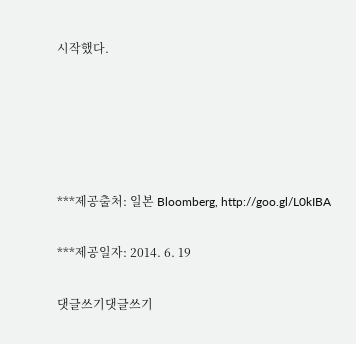시작했다.





***제공출처: 일본 Bloomberg, http://goo.gl/L0kIBA

***제공일자: 2014. 6. 19

댓글쓰기댓글쓰기